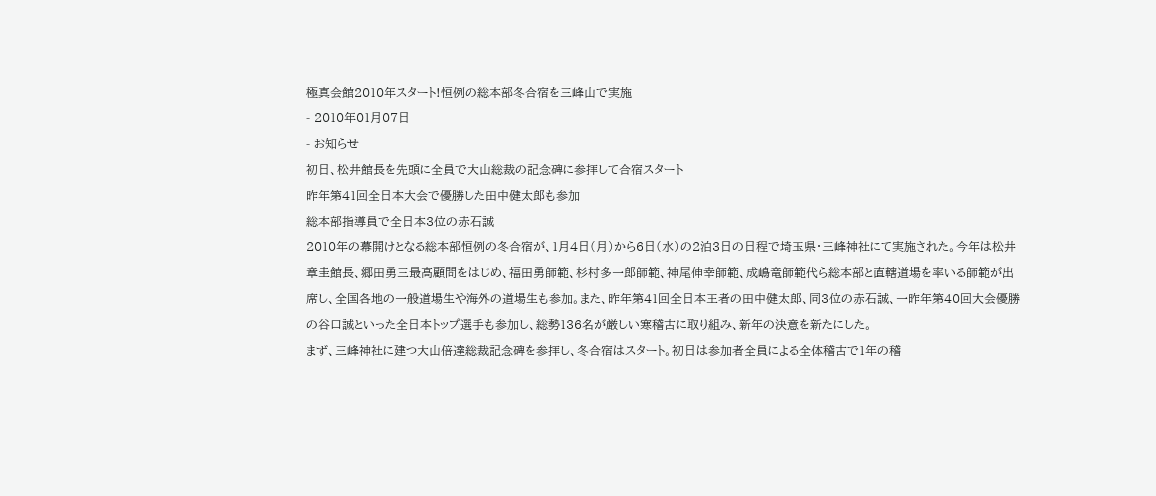極真会館2010年スタート!恒例の総本部冬合宿を三峰山で実施
- 2010年01月07日
- お知らせ
初日、松井館長を先頭に全員で大山総裁の記念碑に参拝して合宿スタート
昨年第41回全日本大会で優勝した田中健太郎も参加
総本部指導員で全日本3位の赤石誠
2010年の幕開けとなる総本部恒例の冬合宿が、1月4日(月)から6日(水)の2泊3日の日程で埼玉県・三峰神社にて実施された。今年は松井章圭館長、郷田勇三最高顧問をはじめ、福田勇師範、杉村多一郎師範、神尾伸幸師範、成嶋竜師範代ら総本部と直轄道場を率いる師範が出席し、全国各地の一般道場生や海外の道場生も参加。また、昨年第41回全日本王者の田中健太郎、同3位の赤石誠、一昨年第40回大会優勝の谷口誠といった全日本トップ選手も参加し、総勢136名が厳しい寒稽古に取り組み、新年の決意を新たにした。
まず、三峰神社に建つ大山倍達総裁記念碑を参拝し、冬合宿はスタート。初日は参加者全員による全体稽古で1年の稽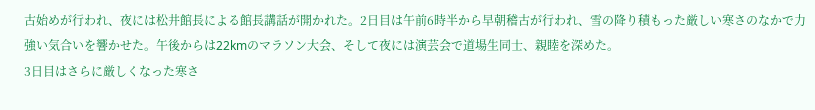古始めが行われ、夜には松井館長による館長講話が開かれた。2日目は午前6時半から早朝稽古が行われ、雪の降り積もった厳しい寒さのなかで力強い気合いを響かせた。午後からは22kmのマラソン大会、そして夜には演芸会で道場生同士、親睦を深めた。
3日目はさらに厳しくなった寒さ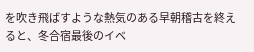を吹き飛ばすような熱気のある早朝稽古を終えると、冬合宿最後のイベ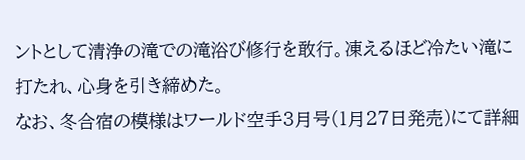ントとして清浄の滝での滝浴び修行を敢行。凍えるほど冷たい滝に打たれ、心身を引き締めた。
なお、冬合宿の模様はワールド空手3月号(1月27日発売)にて詳細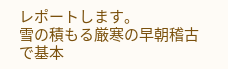レポートします。
雪の積もる厳寒の早朝稽古で基本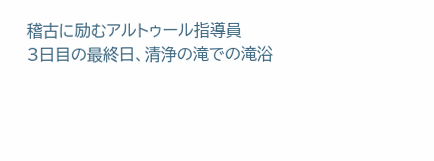稽古に励むアルトゥール指導員
3日目の最終日、清浄の滝での滝浴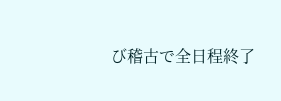び稽古で全日程終了